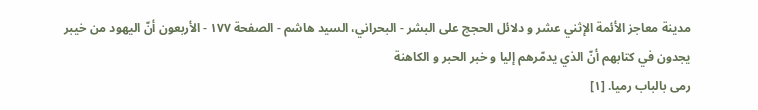مدينة معاجز الأئمة الإثني عشر و دلائل الحجج على البشر - البحراني، السيد هاشم - الصفحة ١٧٧ - الأربعون أنّ اليهود من خيبر يجدون في كتابهم أنّ الذي يدمّرهم إليا و خبر الحبر و الكاهنة
رمى بالباب رميا. [١]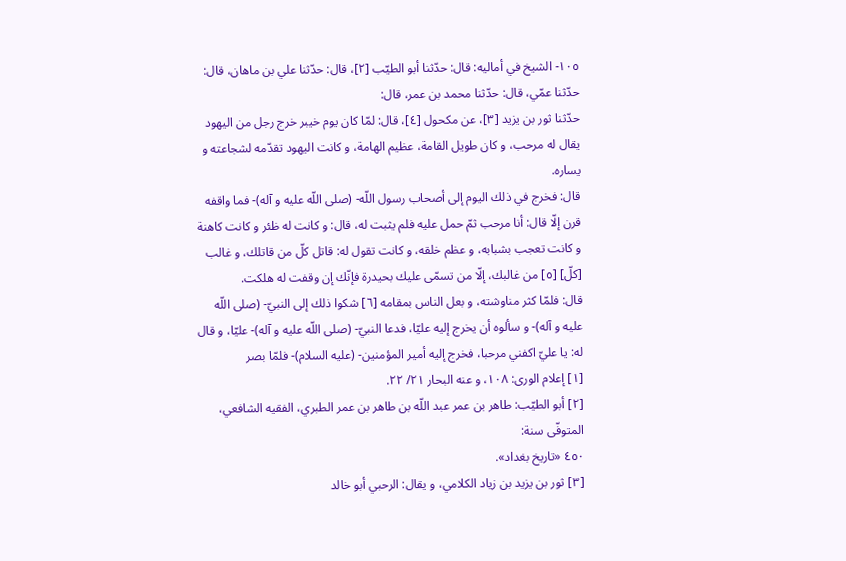١٠٥- الشيخ في أماليه: قال: حدّثنا أبو الطيّب [٢]، قال: حدّثنا علي بن ماهان، قال: حدّثنا عمّي، قال: حدّثنا محمد بن عمر، قال:
حدّثنا ثور بن يزيد [٣]، عن مكحول [٤]، قال: لمّا كان يوم خيبر خرج رجل من اليهود يقال له مرحب، و كان طويل القامة، عظيم الهامة، و كانت اليهود تقدّمه لشجاعته و يساره.
قال: فخرج في ذلك اليوم إلى أصحاب رسول اللّه- (صلى اللّه عليه و آله)- فما واقفه قرن إلّا قال: أنا مرحب ثمّ حمل عليه فلم يثبت له، قال: و كانت له ظئر و كانت كاهنة و كانت تعجب بشبابه، و عظم خلقه، و كانت تقول له: قاتل كلّ من قاتلك، و غالب [كلّ] [٥] من غالبك، إلّا من تسمّى عليك بحيدرة فإنّك إن وقفت له هلكت.
قال: فلمّا كثر مناوشته، و بعل الناس بمقامه [٦] شكوا ذلك إلى النبيّ- (صلى اللّه عليه و آله)- و سألوه أن يخرج إليه عليّا، فدعا النبيّ- (صلى اللّه عليه و آله)- عليّا، و قال له: يا عليّ اكفني مرحبا، فخرج إليه أمير المؤمنين- (عليه السلام)- فلمّا بصر
[١] إعلام الورى: ١٠٨، و عنه البحار ٢١/ ٢٢.
[٢] أبو الطيّب: طاهر بن عمر عبد اللّه بن طاهر بن عمر الطبري، الفقيه الشافعي، المتوفّى سنة:
٤٥٠ «تاريخ بغداد».
[٣] ثور بن يزيد بن زياد الكلامي، و يقال: الرحبي أبو خالد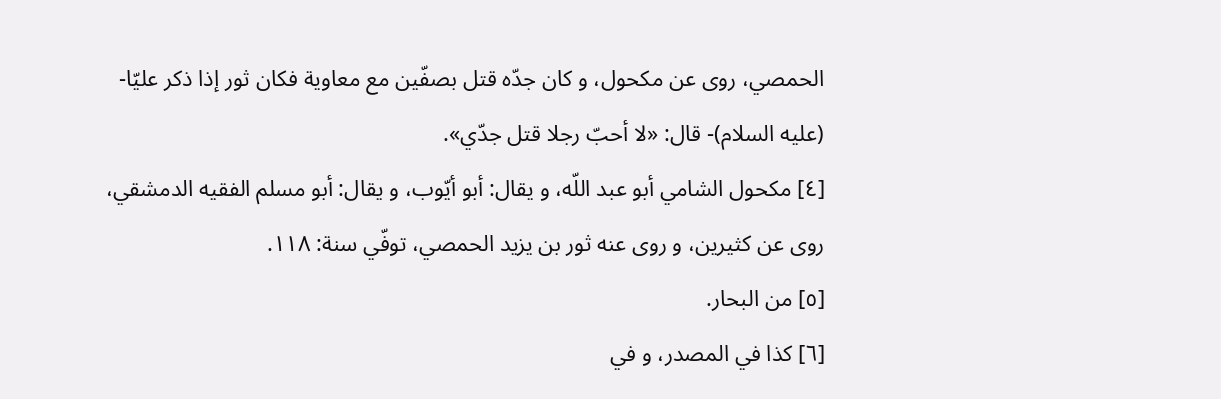الحمصي، روى عن مكحول، و كان جدّه قتل بصفّين مع معاوية فكان ثور إذا ذكر عليّا- (عليه السلام)- قال: «لا أحبّ رجلا قتل جدّي».
[٤] مكحول الشامي أبو عبد اللّه، و يقال: أبو أيّوب، و يقال: أبو مسلم الفقيه الدمشقي، روى عن كثيرين، و روى عنه ثور بن يزيد الحمصي، توفّي سنة: ١١٨.
[٥] من البحار.
[٦] كذا في المصدر، و في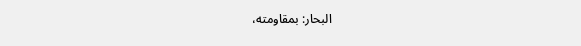البحار: بمقاومته،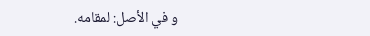و في الأصل: لمقامه.